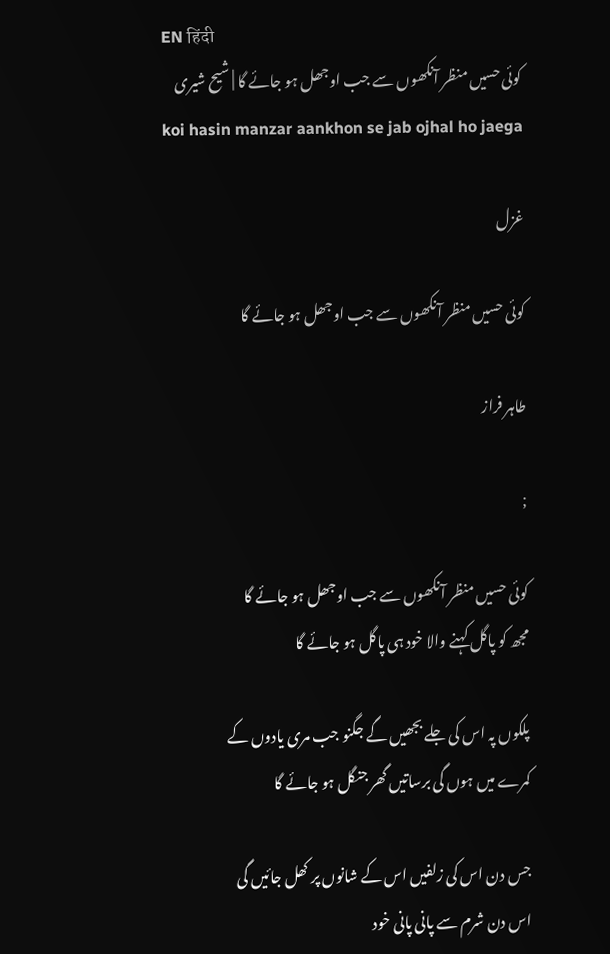EN हिंदी
کوئی حسیں منظر آنکھوں سے جب اوجھل ہو جائے گا | شیح شیری
koi hasin manzar aankhon se jab ojhal ho jaega

غزل

کوئی حسیں منظر آنکھوں سے جب اوجھل ہو جائے گا

طاہر فراز

;

کوئی حسیں منظر آنکھوں سے جب اوجھل ہو جائے گا
مجھ کو پاگل کہنے والا خود ہی پاگل ہو جائے گا

پلکوں پہ اس کی جلے بجھیں گے جگنو جب مری یادوں کے
کمرے میں ہوں گی برساتیں گھر جنگل ہو جائے گا

جس دن اس کی زلفیں اس کے شانوں پر کھل جائیں گی
اس دن شرم سے پانی پانی خود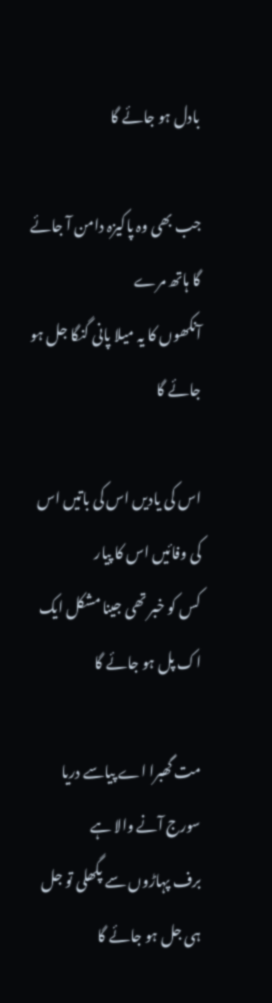بادل ہو جائے گا

جب بھی وہ پاکیزہ دامن آ جائے گا ہاتھ مرے
آنکھوں کا یہ میلا پانی گنگا جل ہو جائے گا

اس کی یادیں اس کی باتیں اس کی وفائیں اس کا پیار
کس کو خبر تھی جینا مشکل ایک اک پل ہو جائے گا

مت گھبرا اے پیاسے دریا سورج آنے والا ہے
برف پہاڑوں سے پگھلی تو جل ہی جل ہو جائے گا